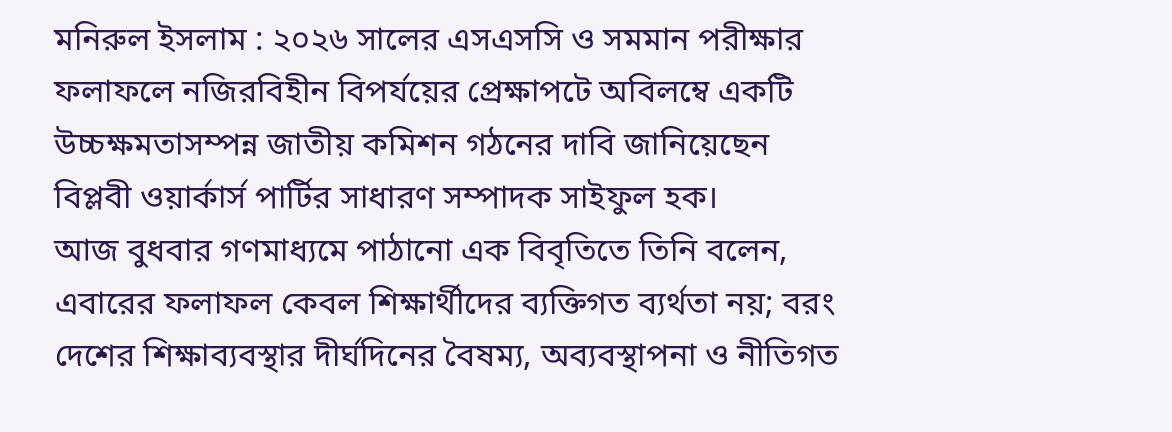মনিরুল ইসলাম : ২০২৬ সালের এসএসসি ও সমমান পরীক্ষার ফলাফলে নজিরবিহীন বিপর্যয়ের প্রেক্ষাপটে অবিলম্বে একটি উচ্চক্ষমতাসম্পন্ন জাতীয় কমিশন গঠনের দাবি জানিয়েছেন বিপ্লবী ওয়ার্কার্স পার্টির সাধারণ সম্পাদক সাইফুল হক।
আজ বুধবার গণমাধ্যমে পাঠানো এক বিবৃতিতে তিনি বলেন, এবারের ফলাফল কেবল শিক্ষার্থীদের ব্যক্তিগত ব্যর্থতা নয়; বরং দেশের শিক্ষাব্যবস্থার দীর্ঘদিনের বৈষম্য, অব্যবস্থাপনা ও নীতিগত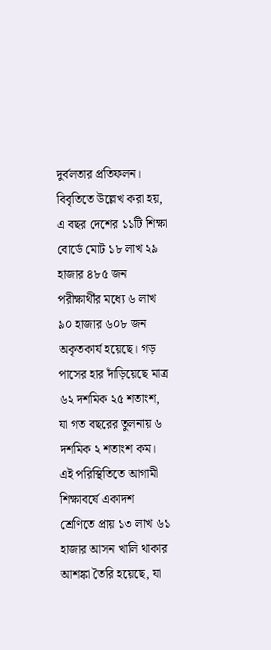দুর্বলতার প্রতিফলন।
বিবৃতিতে উল্লেখ করা হয়, এ বছর দেশের ১১টি শিক্ষা বোর্ডে মোট ১৮ লাখ ২৯ হাজার ৪৮৫ জন পরীক্ষার্থীর মধ্যে ৬ লাখ ৯০ হাজার ৬০৮ জন অকৃতকার্য হয়েছে। গড় পাসের হার দাঁড়িয়েছে মাত্র ৬২ দশমিক ২৫ শতাংশ, যা গত বছরের তুলনায় ৬ দশমিক ২ শতাংশ কম। এই পরিস্থিতিতে আগামী শিক্ষাবর্ষে একাদশ শ্রেণিতে প্রায় ১৩ লাখ ৬১ হাজার আসন খালি থাকার আশঙ্কা তৈরি হয়েছে, যা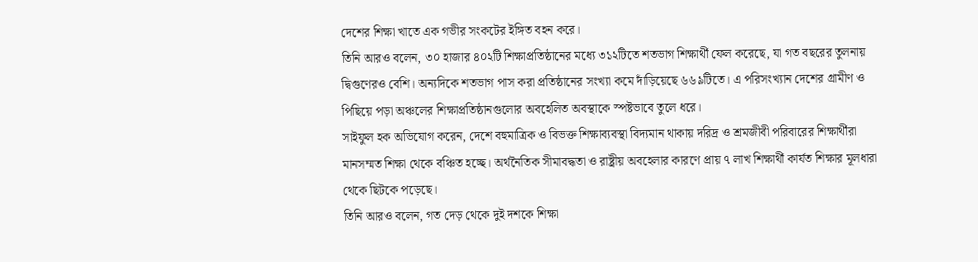দেশের শিক্ষা খাতে এক গভীর সংকটের ইঙ্গিত বহন করে।
তিনি আরও বলেন, ৩০ হাজার ৪০২টি শিক্ষাপ্রতিষ্ঠানের মধ্যে ৩১২টিতে শতভাগ শিক্ষার্থী ফেল করেছে, যা গত বছরের তুলনায় দ্বিগুণেরও বেশি। অন্যদিকে শতভাগ পাস করা প্রতিষ্ঠানের সংখ্যা কমে দাঁড়িয়েছে ৬৬৯টিতে। এ পরিসংখ্যান দেশের গ্রামীণ ও পিছিয়ে পড়া অঞ্চলের শিক্ষাপ্রতিষ্ঠানগুলোর অবহেলিত অবস্থাকে স্পষ্টভাবে তুলে ধরে।
সাইফুল হক অভিযোগ করেন, দেশে বহুমাত্রিক ও বিভক্ত শিক্ষাব্যবস্থা বিদ্যমান থাকায় দরিদ্র ও শ্রমজীবী পরিবারের শিক্ষার্থীরা মানসম্মত শিক্ষা থেকে বঞ্চিত হচ্ছে। অর্থনৈতিক সীমাবদ্ধতা ও রাষ্ট্রীয় অবহেলার কারণে প্রায় ৭ লাখ শিক্ষার্থী কার্যত শিক্ষার মূলধারা থেকে ছিটকে পড়েছে।
তিনি আরও বলেন, গত দেড় থেকে দুই দশকে শিক্ষা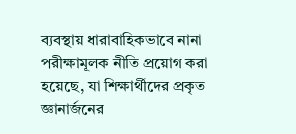ব্যবস্থায় ধারাবাহিকভাবে নানা পরীক্ষামূলক নীতি প্রয়োগ করা হয়েছে, যা শিক্ষার্থীদের প্রকৃত জ্ঞানার্জনের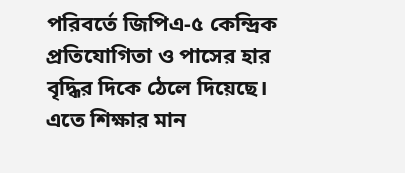পরিবর্তে জিপিএ-৫ কেন্দ্রিক প্রতিযোগিতা ও পাসের হার বৃদ্ধির দিকে ঠেলে দিয়েছে। এতে শিক্ষার মান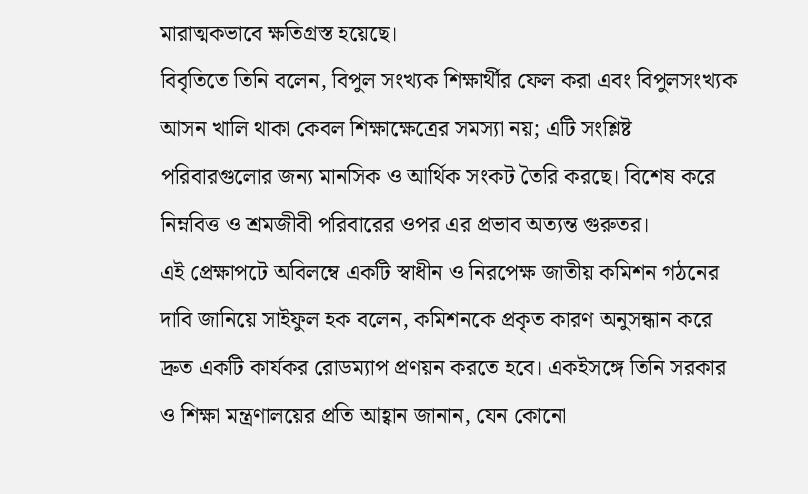মারাত্মকভাবে ক্ষতিগ্রস্ত হয়েছে।
বিবৃতিতে তিনি বলেন, বিপুল সংখ্যক শিক্ষার্থীর ফেল করা এবং বিপুলসংখ্যক আসন খালি থাকা কেবল শিক্ষাক্ষেত্রের সমস্যা নয়; এটি সংশ্লিষ্ট পরিবারগুলোর জন্য মানসিক ও আর্থিক সংকট তৈরি করছে। বিশেষ করে নিম্নবিত্ত ও শ্রমজীবী পরিবারের ওপর এর প্রভাব অত্যন্ত গুরুতর।
এই প্রেক্ষাপটে অবিলম্বে একটি স্বাধীন ও নিরপেক্ষ জাতীয় কমিশন গঠনের দাবি জানিয়ে সাইফুল হক বলেন, কমিশনকে প্রকৃত কারণ অনুসন্ধান করে দ্রুত একটি কার্যকর রোডম্যাপ প্রণয়ন করতে হবে। একইসঙ্গে তিনি সরকার ও শিক্ষা মন্ত্রণালয়ের প্রতি আহ্বান জানান, যেন কোনো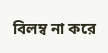বিলম্ব না করে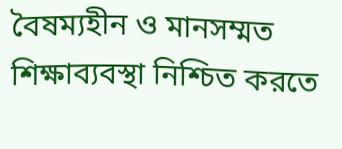বৈষম্যহীন ও মানসম্মত শিক্ষাব্যবস্থা নিশ্চিত করতে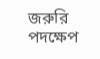জরুরি পদক্ষেপ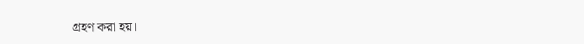গ্রহণ করা হয়।